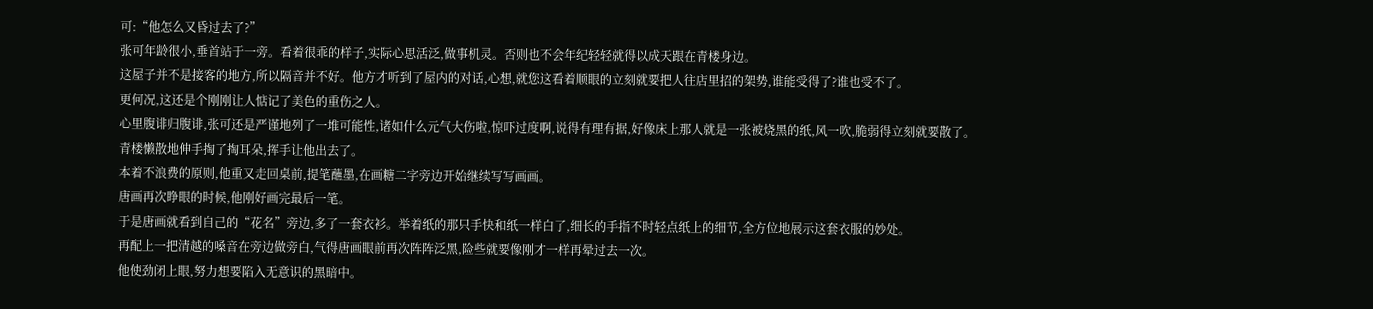可:“他怎么又昏过去了?”
张可年龄很小,垂首站于一旁。看着很乖的样子,实际心思活泛,做事机灵。否则也不会年纪轻轻就得以成天跟在青楼身边。
这屋子并不是接客的地方,所以隔音并不好。他方才听到了屋内的对话,心想,就您这看着顺眼的立刻就要把人往店里招的架势,谁能受得了?谁也受不了。
更何况,这还是个刚刚让人惦记了美色的重伤之人。
心里腹诽归腹诽,张可还是严谨地列了一堆可能性,诸如什么元气大伤啦,惊吓过度啊,说得有理有据,好像床上那人就是一张被烧黑的纸,风一吹,脆弱得立刻就要散了。
青楼懒散地伸手掏了掏耳朵,挥手让他出去了。
本着不浪费的原则,他重又走回桌前,提笔蘸墨,在画糖二字旁边开始继续写写画画。
唐画再次睁眼的时候,他刚好画完最后一笔。
于是唐画就看到自己的“花名”旁边,多了一套衣衫。举着纸的那只手快和纸一样白了,细长的手指不时轻点纸上的细节,全方位地展示这套衣服的妙处。
再配上一把清越的嗓音在旁边做旁白,气得唐画眼前再次阵阵泛黑,险些就要像刚才一样再晕过去一次。
他使劲闭上眼,努力想要陷入无意识的黑暗中。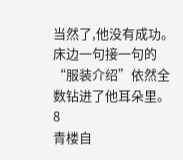当然了,他没有成功。
床边一句接一句的“服装介绍”依然全数钻进了他耳朵里。
8
青楼自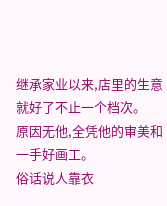继承家业以来,店里的生意就好了不止一个档次。
原因无他,全凭他的审美和一手好画工。
俗话说人靠衣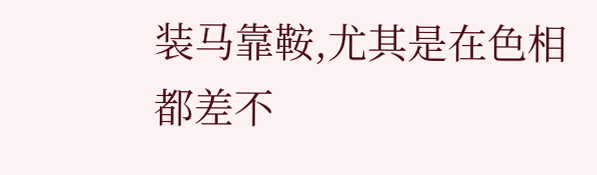装马靠鞍,尤其是在色相都差不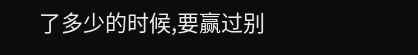了多少的时候,要赢过别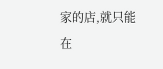家的店,就只能在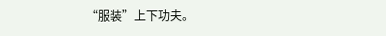“服装”上下功夫。